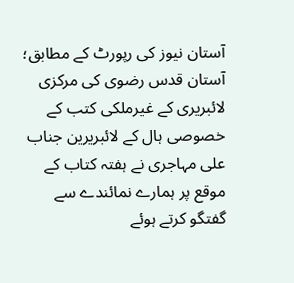آستان نیوز کی رپورٹ کے مطابق؛ آستان قدس رضوی کی مرکزی لائبریری کے غیرملکی کتب کے خصوصی ہال کے لائبریرین جناب علی مہاجری نے ہفتہ کتاب کے موقع پر ہمارے نمائندے سے گفتگو کرتے ہوئے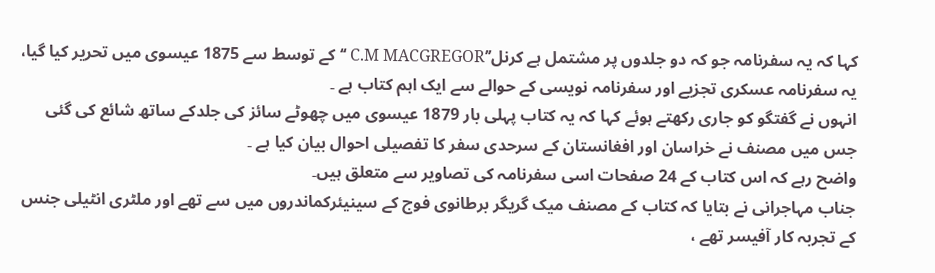کہا کہ یہ سفرنامہ جو کہ دو جلدوں پر مشتمل ہے کرنل’’C.M MACGREGOR ‘‘کے توسط سے 1875 عیسوی میں تحریر کیا گیا، یہ سفرنامہ عسکری تجزیے اور سفرنامہ نویسی کے حوالے سے ایک اہم کتاب ہے ۔
انہوں نے گفتگو کو جاری رکھتے ہوئے کہا کہ یہ کتاب پہلی بار 1879 عیسوی میں چھوٹے سائز کی جلدکے ساتھ شائع کی گئی جس میں مصنف نے خراسان اور افغانستان کے سرحدی سفر کا تفصیلی احوال بیان کیا ہے ۔
واضح رہے کہ اس کتاب کے 24 صفحات اسی سفرنامہ کی تصاویر سے متعلق ہیں۔
جناب مہاجرانی نے بتایا کہ کتاب کے مصنف میک گریگر برطانوی فوج کے سینیئرکماندروں میں سے تھے اور ملٹری انٹیلی جنس کے تجربہ کار آفیسر تھے ،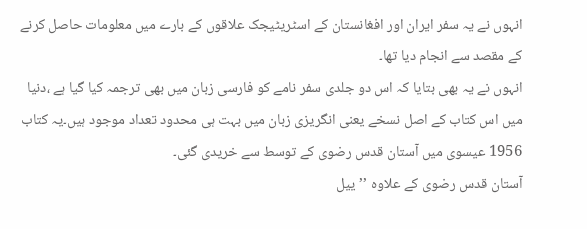انہوں نے یہ سفر ایران اور افغانستان کے اسٹریٹیجک علاقوں کے بارے میں معلومات حاصل کرنے کے مقصد سے انجام دیا تھا۔
انہوں نے یہ بھی بتایا کہ اس دو جلدی سفر نامے کو فارسی زبان میں بھی ترجمہ کیا گیا ہے ،دنیا میں اس کتاب کے اصل نسخے یعنی انگریزی زبان میں بہت ہی محدود تعداد موجود ہیں۔یہ کتاب 1956 عیسوی میں آستان قدس رضوی کے توسط سے خریدی گئی۔
آستان قدس رضوی کے علاوہ ’’ییل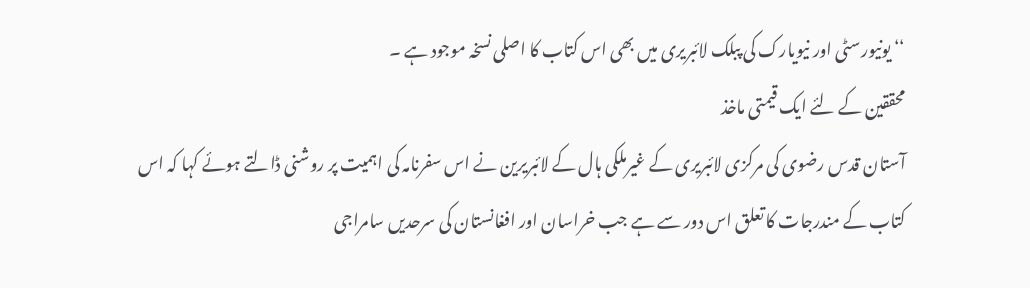‘‘ یونیورسٹی اور نیویارک کی پبلک لائبریری میں بھی اس کتاب کا اصلی نسخہ موجود ہے ۔
محققین کے لئے ایک قیمتی ماخذ
آستان قدس رضوی کی مرکزی لائبریری کے غیرملکی ہال کے لائبریرین نے اس سفرنامہ کی اہمیت پر روشنی ڈالتے ہوئے کہا کہ اس کتاب کے مندرجات کا تعلق اس دور سے ہے جب خراسان اور افغانستان کی سرحدیں سامراجی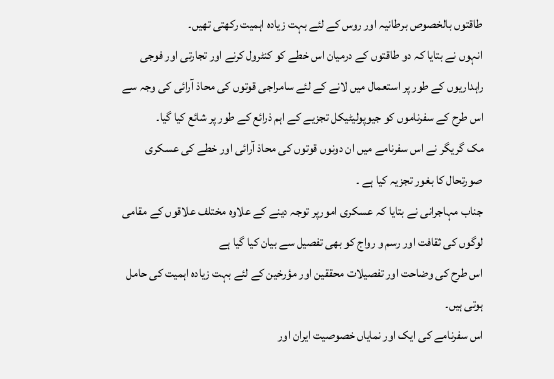طاقتوں بالخصوص برطانیہ اور روس کے لئے بہت زیادہ اہمیت رکھتی تھیں۔
انہوں نے بتایا کہ دو طاقتوں کے درمیان اس خطے کو کنٹرول کرنے اور تجارتی اور فوجی راہداریوں کے طور پر استعمال میں لانے کے لئے سامراجی قوتوں کی محاذ آرائی کی وجہ سے اس طرح کے سفرناموں کو جیوپولیٹیکل تجزیے کے اہم ذرائع کے طور پر شائع کیا گیا۔
مک گریگر نے اس سفرنامے میں ان دونوں قوتوں کی محاذ آرائی اور خطے کی عسکری صورتحال کا بغور تجزیہ کیا ہے ۔
جناب مہاجرانی نے بتایا کہ عسکری امورپر توجہ دینے کے علاوہ مختلف علاقوں کے مقامی لوگوں کی ثقافت اور رسم و رواج کو بھی تفصیل سے بیان کیا گیا ہے
اس طرح کی وضاحت اور تفصیلات محققین اور مؤرخین کے لئے بہت زیادہ اہمیت کی حامل ہوتی ہیں۔
اس سفرنامے کی ایک اور نمایاں خصوصیت ایران اور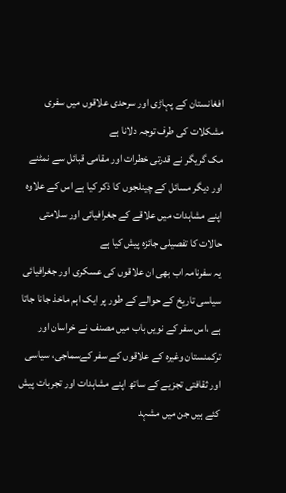افغانستان کے پہاڑی اور سرحدی علاقوں میں سفری مشکلات کی طرف توجہ دلانا ہے
مک گریگر نے قدرتی خطرات اور مقامی قبائل سے نمٹنے اور دیگر مسائل کے چینلجوں کا ذکر کیا ہے اس کے علاوہ اپنے مشاہدات میں علاقے کے جغرافیائی اور سلامتی حالات کا تفصیلی جائزہ پیش کیا ہے
یہ سفرنامہ اب بھی ان علاقوں کی عسکری اور جغرافیائی سیاسی تاریخ کے حوالے کے طور پر ایک اہم ماخذ جانا جاتا ہے ،اس سفر کے نویں باب میں مصنف نے خراسان اور ترکمنستان وغیرہ کے علاقوں کے سفر کےسماجی، سیاسی اور ثقافتی تجزیے کے ساتھ اپنے مشاہدات اور تجربات پیش کئے ہیں جن میں مشہد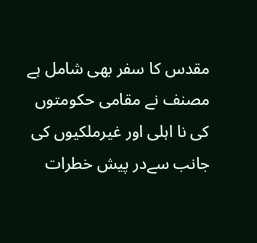مقدس کا سفر بھی شامل ہے
مصنف نے مقامی حکومتوں کی نا اہلی اور غیرملکیوں کی جانب سےدر پیش خطرات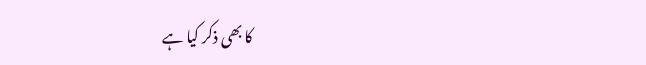کا بھی ذکر کیا ہے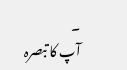۔
آپ کا تبصرہ